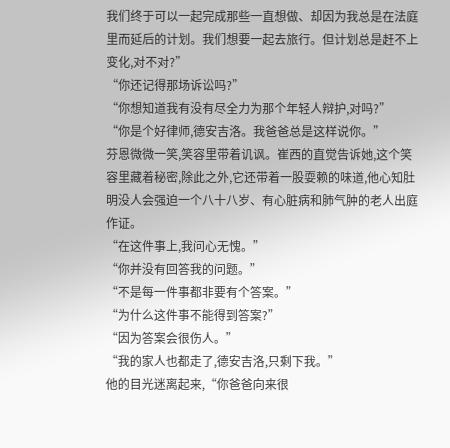我们终于可以一起完成那些一直想做、却因为我总是在法庭里而延后的计划。我们想要一起去旅行。但计划总是赶不上变化,对不对?”
“你还记得那场诉讼吗?”
“你想知道我有没有尽全力为那个年轻人辩护,对吗?”
“你是个好律师,德安吉洛。我爸爸总是这样说你。”
芬恩微微一笑,笑容里带着讥讽。崔西的直觉告诉她,这个笑容里藏着秘密,除此之外,它还带着一股耍赖的味道,他心知肚明没人会强迫一个八十八岁、有心脏病和肺气肿的老人出庭作证。
“在这件事上,我问心无愧。”
“你并没有回答我的问题。”
“不是每一件事都非要有个答案。”
“为什么这件事不能得到答案?”
“因为答案会很伤人。”
“我的家人也都走了,德安吉洛,只剩下我。”
他的目光迷离起来,“你爸爸向来很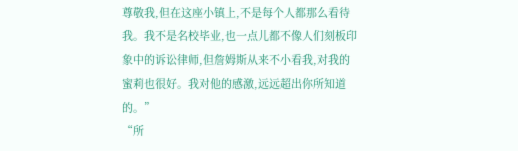尊敬我,但在这座小镇上,不是每个人都那么看待我。我不是名校毕业,也一点儿都不像人们刻板印象中的诉讼律师,但詹姆斯从来不小看我,对我的蜜莉也很好。我对他的感激,远远超出你所知道的。”
“所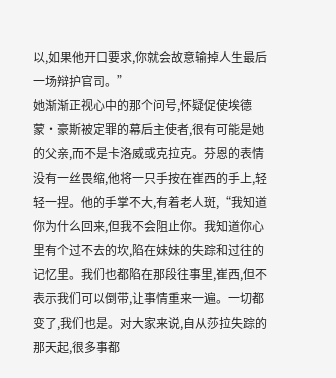以,如果他开口要求,你就会故意输掉人生最后一场辩护官司。”
她渐渐正视心中的那个问号,怀疑促使埃德蒙•豪斯被定罪的幕后主使者,很有可能是她的父亲,而不是卡洛威或克拉克。芬恩的表情没有一丝畏缩,他将一只手按在崔西的手上,轻轻一捏。他的手掌不大,有着老人斑,“我知道你为什么回来,但我不会阻止你。我知道你心里有个过不去的坎,陷在妹妹的失踪和过往的记忆里。我们也都陷在那段往事里,崔西,但不表示我们可以倒带,让事情重来一遍。一切都变了,我们也是。对大家来说,自从莎拉失踪的那天起,很多事都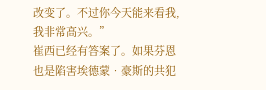改变了。不过你今天能来看我,我非常高兴。”
崔西已经有答案了。如果芬恩也是陷害埃德蒙•豪斯的共犯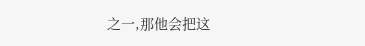之一,那他会把这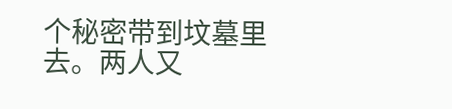个秘密带到坟墓里去。两人又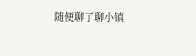随便聊了聊小镇